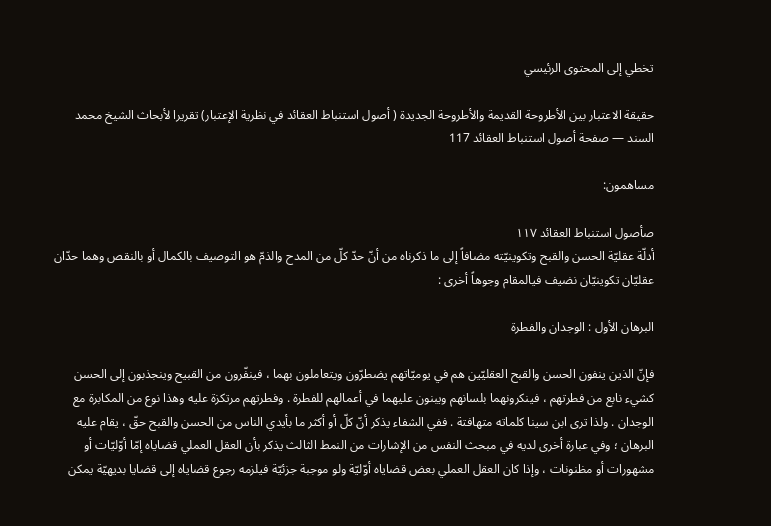تخطي إلى المحتوى الرئيسي

حقيقة الاعتبار بين الأطروحة القديمة والأطروحة الجديدة ( أصول استنباط العقائد في نظرية الإعتبار) تقريرا لأبحاث الشيخ محمد السند — صفحة أصول استنباط العقائد 117

مساهمون:

صأصول استنباط العقائد ١١٧
أدلّة عقليّة الحسن والقبح وتكوينيّته مضافاً إلى ما ذكرناه من أنّ حدّ كلّ من المدح والذمّ هو التوصيف بالكمال أو بالنقص وهما حدّان عقليّان تكوينيّان نضيف فيالمقام وجوهاً أخرى :

البرهان الأول : الوجدان والفطرة

فإنّ الذين ينفون الحسن والقبح العقليّين هم في يوميّاتهم يضطرّون ويتعاملون بهما ، فينفّرون من القبيح وينجذبون إلى الحسن كشيء نابع من فطرتهم ، فينكرونهما بلسانهم ويبنون عليهما في أعمالهم للفطرة . وفطرتهم مرتكزة عليه وهذا نوع من المكابرة مع الوجدان . ولذا ترى ابن سينا كلماته متهافتة . ففي الشفاء يذكر أنّ كلّ أو أكثر ما بأيدي الناس من الحسن والقبح حقّ ، يقام عليه البرهان ؛ وفي عبارة أخرى لديه في مبحث النفس من الإشارات من النمط الثالث يذكر بأن العقل العملي قضاياه إمّا أوّليّات أو مشهورات أو مظنونات ، وإذا كان العقل العملي بعض قضاياه أوّليّة ولو موجبة جزئيّة فيلزمه رجوع قضاياه إلى قضايا بديهيّة يمكن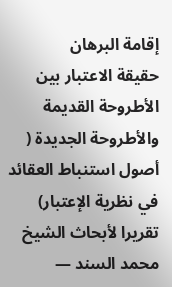إقامة البرهان
حقيقة الاعتبار بين الأطروحة القديمة والأطروحة الجديدة ( أصول استنباط العقائد في نظرية الإعتبار) تقريرا لأبحاث الشيخ محمد السند —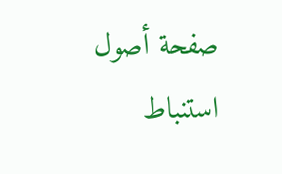صفحة أصول استنباط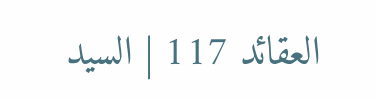العقائد 117 | السيد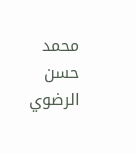محمد حسن الرضوي